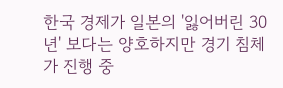한국 경제가 일본의 '잃어버린 30년' 보다는 양호하지만 경기 침체가 진행 중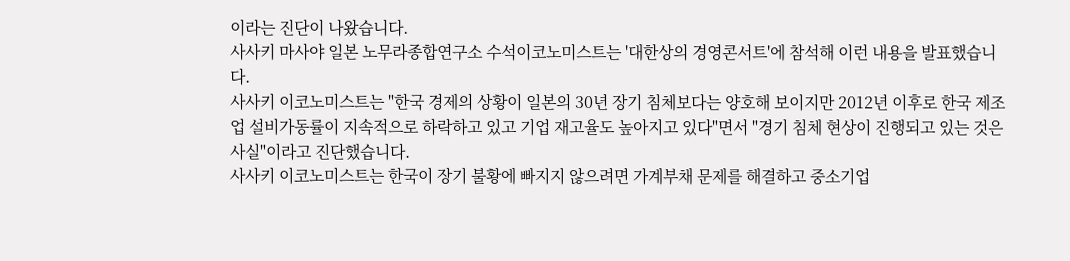이라는 진단이 나왔습니다.
사사키 마사야 일본 노무라종합연구소 수석이코노미스트는 '대한상의 경영콘서트'에 참석해 이런 내용을 발표했습니다.
사사키 이코노미스트는 "한국 경제의 상황이 일본의 30년 장기 침체보다는 양호해 보이지만 2012년 이후로 한국 제조업 설비가동률이 지속적으로 하락하고 있고 기업 재고율도 높아지고 있다"면서 "경기 침체 현상이 진행되고 있는 것은 사실"이라고 진단했습니다.
사사키 이코노미스트는 한국이 장기 불황에 빠지지 않으려면 가계부채 문제를 해결하고 중소기업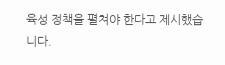육성 정책을 펼쳐야 한다고 제시했습니다.